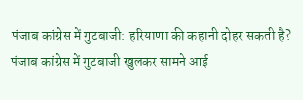पंजाब कांग्रेस में गुटबाजी: हरियाणा की कहानी दोहर सकती है?
पंजाब कांग्रेस में गुटबाजी खुलकर सामने आई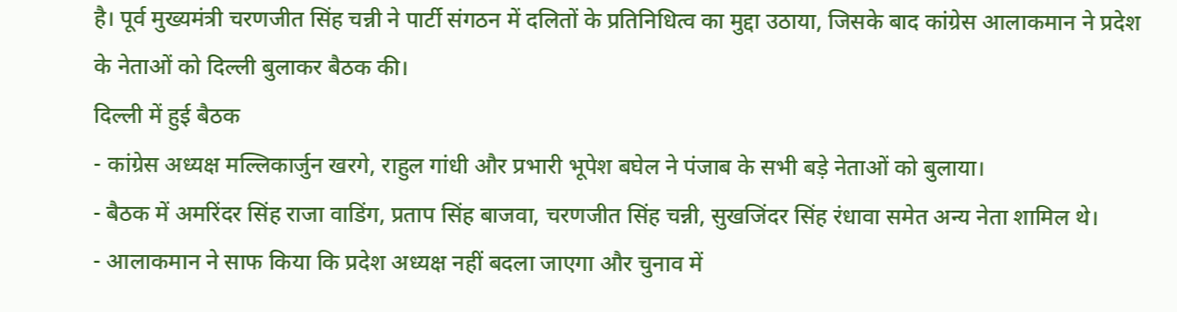है। पूर्व मुख्यमंत्री चरणजीत सिंह चन्नी ने पार्टी संगठन में दलितों के प्रतिनिधित्व का मुद्दा उठाया, जिसके बाद कांग्रेस आलाकमान ने प्रदेश के नेताओं को दिल्ली बुलाकर बैठक की।
दिल्ली में हुई बैठक
- कांग्रेस अध्यक्ष मल्लिकार्जुन खरगे, राहुल गांधी और प्रभारी भूपेश बघेल ने पंजाब के सभी बड़े नेताओं को बुलाया।
- बैठक में अमरिंदर सिंह राजा वाडिंग, प्रताप सिंह बाजवा, चरणजीत सिंह चन्नी, सुखजिंदर सिंह रंधावा समेत अन्य नेता शामिल थे।
- आलाकमान ने साफ किया कि प्रदेश अध्यक्ष नहीं बदला जाएगा और चुनाव में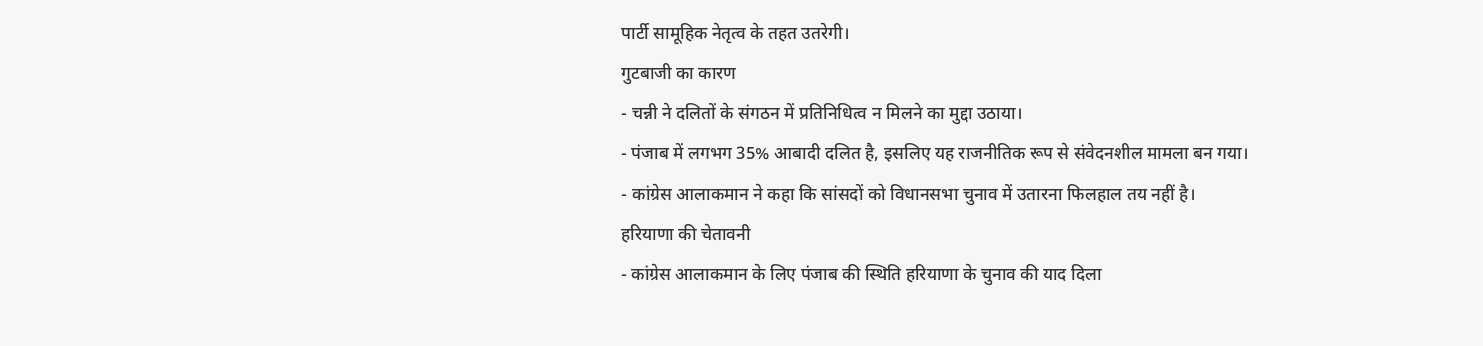पार्टी सामूहिक नेतृत्व के तहत उतरेगी।
गुटबाजी का कारण
- चन्नी ने दलितों के संगठन में प्रतिनिधित्व न मिलने का मुद्दा उठाया।
- पंजाब में लगभग 35% आबादी दलित है, इसलिए यह राजनीतिक रूप से संवेदनशील मामला बन गया।
- कांग्रेस आलाकमान ने कहा कि सांसदों को विधानसभा चुनाव में उतारना फिलहाल तय नहीं है।
हरियाणा की चेतावनी
- कांग्रेस आलाकमान के लिए पंजाब की स्थिति हरियाणा के चुनाव की याद दिला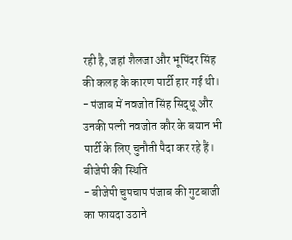रही है, जहां शैलजा और भूपिंदर सिंह की कलह के कारण पार्टी हार गई थी।
- पंजाब में नवजोत सिंह सिद्धू और उनकी पत्नी नवजोत कौर के बयान भी पार्टी के लिए चुनौती पैदा कर रहे हैं।
बीजेपी की स्थिति
- बीजेपी चुपचाप पंजाब की गुटबाजी का फायदा उठाने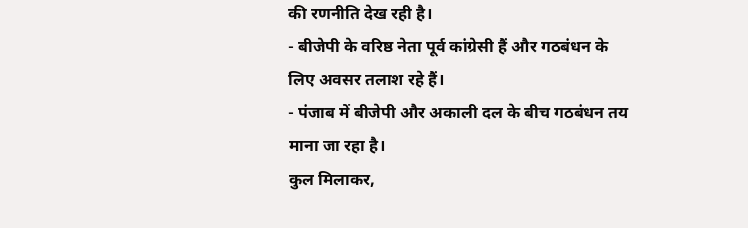की रणनीति देख रही है।
- बीजेपी के वरिष्ठ नेता पूर्व कांग्रेसी हैं और गठबंधन के लिए अवसर तलाश रहे हैं।
- पंजाब में बीजेपी और अकाली दल के बीच गठबंधन तय माना जा रहा है।
कुल मिलाकर,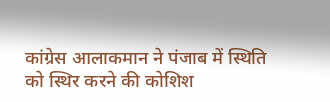कांग्रेस आलाकमान ने पंजाब में स्थिति को स्थिर करने की कोशिश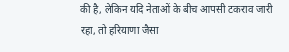की है, लेकिन यदि नेताओं के बीच आपसी टकराव जारी रहा, तो हरियाणा जैसा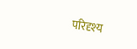परिदृश्य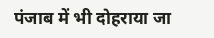पंजाब में भी दोहराया जा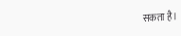सकता है।